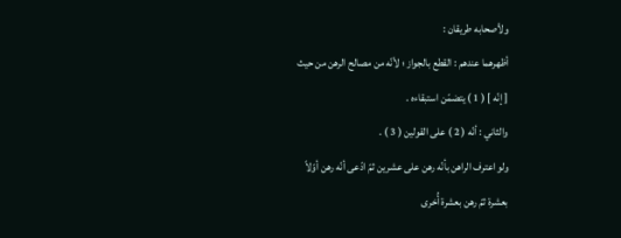ولأصحابه طريقان :
أظهرهما عندهم : القطع بالجواز ؛ لأنّه من مصالح الرهن من حيث
[ إنّه ] ( 1 ) يتضمّن استبقاءه .
والثاني : أنّه ( 2 ) على القولين ( 3 ) .
ولو اعترف الراهن بأنّه رهن على عشرين ثمّ ادّعى أنّه رهن أوّلاً
بعشرة ثمّ رهن بعشرة أُخرى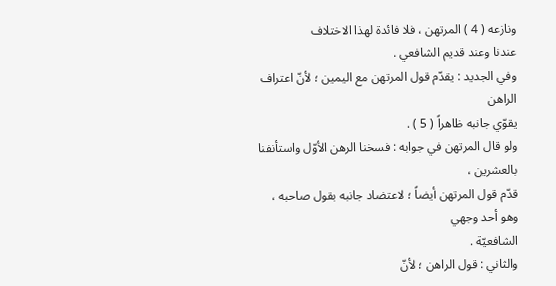ونازعه ( 4 ) المرتهن ، فلا فائدة لهذا الاختلاف
عندنا وعند قديم الشافعي .
وفي الجديد : يقدّم قول المرتهن مع اليمين ؛ لأنّ اعتراف الراهن
يقوّي جانبه ظاهراً ( 5 ) .
ولو قال المرتهن في جوابه : فسخنا الرهن الأوّل واستأنفنا بالعشرين ،
قدّم قول المرتهن أيضاً ؛ لاعتضاد جانبه بقول صاحبه ، وهو أحد وجهي
الشافعيّة .
والثاني : قول الراهن ؛ لأنّ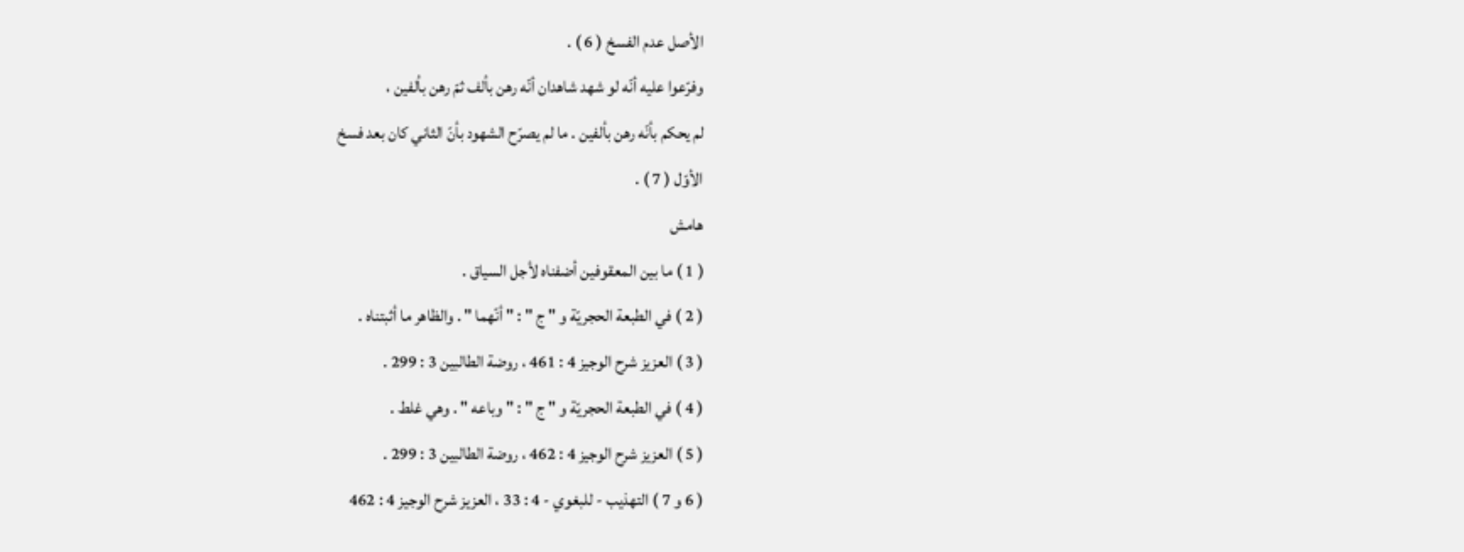الأصل عدم الفسخ ( 6 ) .
وفرّعوا عليه أنّه لو شهد شاهدان أنّه رهن بألف ثمّ رهن بألفين ،
لم يحكم بأنّه رهن بألفين . ما لم يصرّح الشهود بأنّ الثاني كان بعد فسخ
الأوّل ( 7 ) .
هامش
( 1 ) ما بين المعقوفين أضفناه لأجل السياق .
( 2 ) في الطبعة الحجريّة و " ج " : " أنّهما " . والظاهر ما أثبتناه .
( 3 ) العزيز شرح الوجيز 4 : 461 ، روضة الطالبين 3 : 299 .
( 4 ) في الطبعة الحجريّة و " ج " : " وباعه " . وهي غلط .
( 5 ) العزيز شرح الوجيز 4 : 462 ، روضة الطالبين 3 : 299 .
( 6 و 7 ) التهذيب - للبغوي - 4 : 33 ، العزيز شرح الوجيز 4 : 462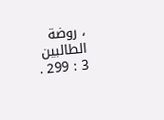، روضة الطالبين
3 : 299 .